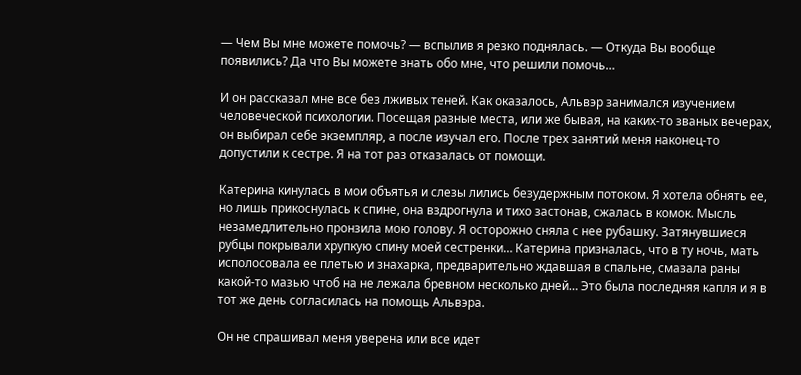— Чем Вы мне можете помочь? — вспылив я резко поднялась. — Откуда Вы вообще появились? Да что Вы можете знать обо мне, что решили помочь…

И он рассказал мне все без лживых теней. Как оказалось, Альвэр занимался изучением человеческой психологии. Посещая разные места, или же бывая, на каких-то званых вечерах, он выбирал себе экземпляр, а после изучал его. После трех занятий меня наконец-то допустили к сестре. Я на тот раз отказалась от помощи.

Катерина кинулась в мои объятья и слезы лились безудержным потоком. Я хотела обнять ее, но лишь прикоснулась к спине, она вздрогнула и тихо застонав, сжалась в комок. Мысль незамедлительно пронзила мою голову. Я осторожно сняла с нее рубашку. Затянувшиеся рубцы покрывали хрупкую спину моей сестренки… Катерина призналась, что в ту ночь, мать исполосовала ее плетью и знахарка, предварительно ждавшая в спальне, смазала раны какой-то мазью чтоб на не лежала бревном несколько дней… Это была последняя капля и я в тот же день согласилась на помощь Альвэра.

Он не спрашивал меня уверена или все идет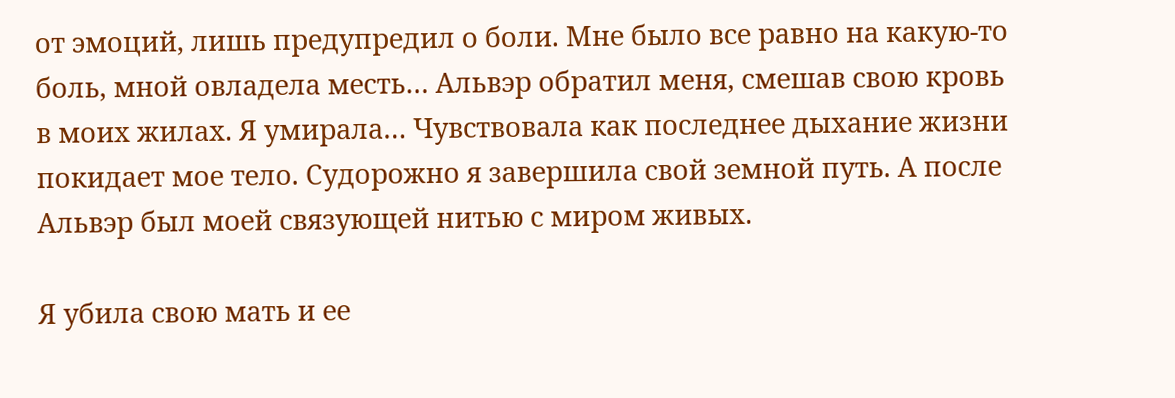от эмоций, лишь предупредил о боли. Мне было все равно на какую-то боль, мной овладела месть… Альвэр обратил меня, смешав свою кровь в моих жилах. Я умирала… Чувствовала как последнее дыхание жизни покидает мое тело. Судорожно я завершила свой земной путь. А после Альвэр был моей связующей нитью с миром живых.

Я убила свою мать и ее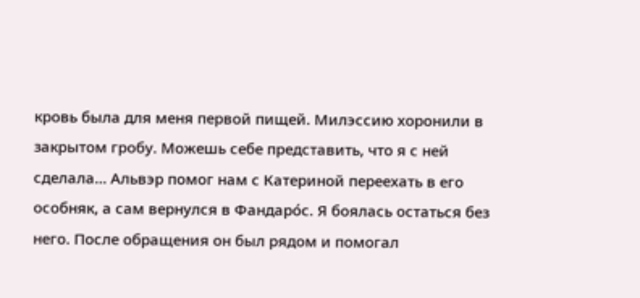кровь была для меня первой пищей. Милэссию хоронили в закрытом гробу. Можешь себе представить, что я с ней сделала… Альвэр помог нам с Катериной переехать в его особняк, а сам вернулся в Фандаро́с. Я боялась остаться без него. После обращения он был рядом и помогал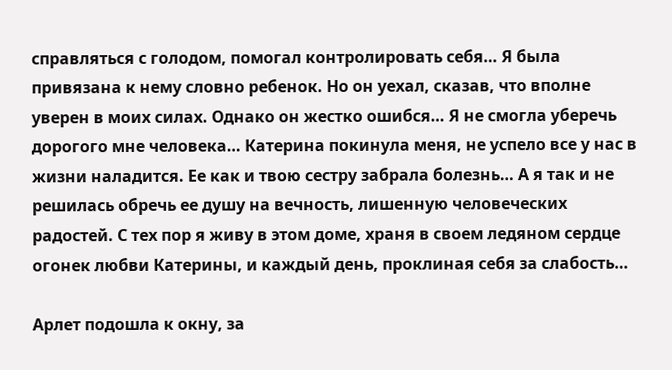справляться с голодом, помогал контролировать себя… Я была привязана к нему словно ребенок. Но он уехал, сказав, что вполне уверен в моих силах. Однако он жестко ошибся… Я не смогла уберечь дорогого мне человека… Катерина покинула меня, не успело все у нас в жизни наладится. Ее как и твою сестру забрала болезнь… А я так и не решилась обречь ее душу на вечность, лишенную человеческих радостей. С тех пор я живу в этом доме, храня в своем ледяном сердце огонек любви Катерины, и каждый день, проклиная себя за слабость…

Арлет подошла к окну, за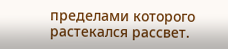пределами которого растекался рассвет.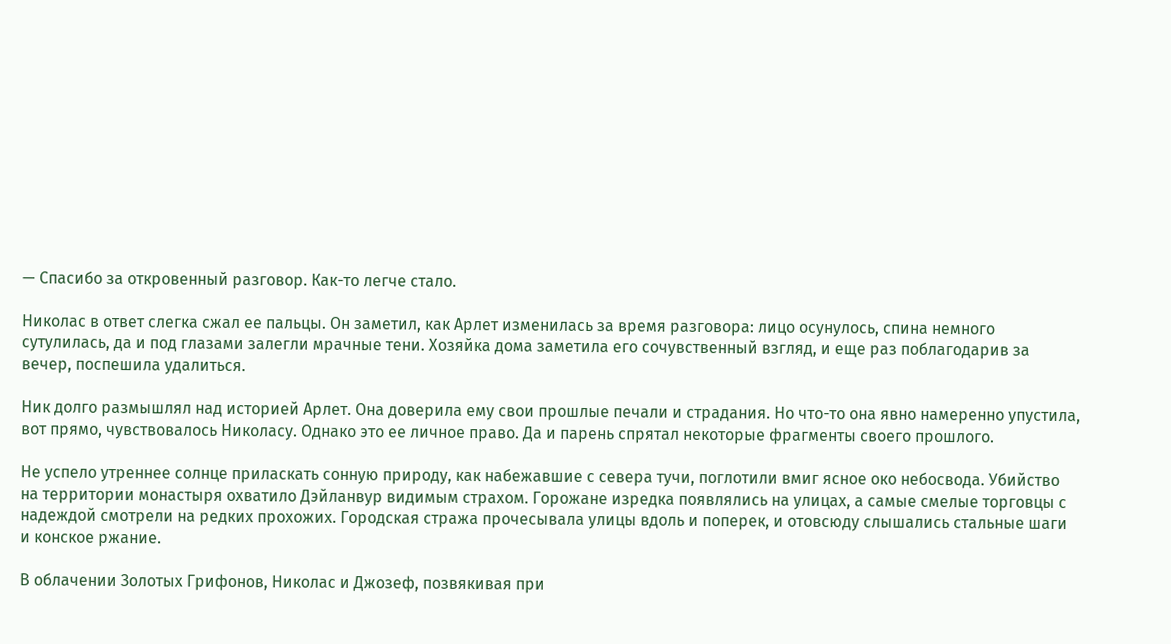— Спасибо за откровенный разговор. Как-то легче стало.

Николас в ответ слегка сжал ее пальцы. Он заметил, как Арлет изменилась за время разговора: лицо осунулось, спина немного сутулилась, да и под глазами залегли мрачные тени. Хозяйка дома заметила его сочувственный взгляд, и еще раз поблагодарив за вечер, поспешила удалиться.

Ник долго размышлял над историей Арлет. Она доверила ему свои прошлые печали и страдания. Но что-то она явно намеренно упустила, вот прямо, чувствовалось Николасу. Однако это ее личное право. Да и парень спрятал некоторые фрагменты своего прошлого.

Не успело утреннее солнце приласкать сонную природу, как набежавшие с севера тучи, поглотили вмиг ясное око небосвода. Убийство на территории монастыря охватило Дэйланвур видимым страхом. Горожане изредка появлялись на улицах, а самые смелые торговцы с надеждой смотрели на редких прохожих. Городская стража прочесывала улицы вдоль и поперек, и отовсюду слышались стальные шаги и конское ржание.

В облачении Золотых Грифонов, Николас и Джозеф, позвякивая при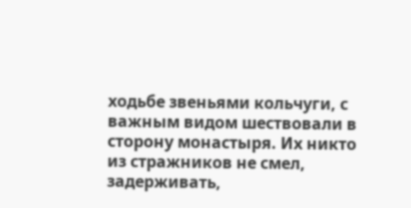ходьбе звеньями кольчуги, с важным видом шествовали в сторону монастыря. Их никто из стражников не смел, задерживать,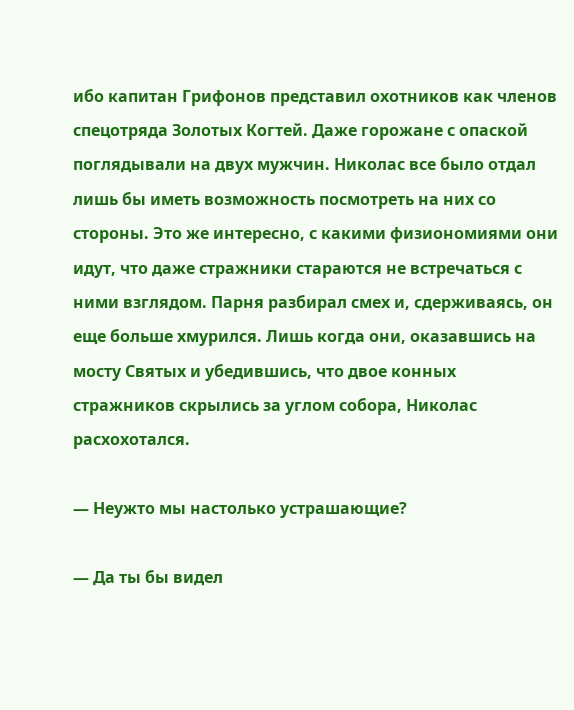ибо капитан Грифонов представил охотников как членов спецотряда Золотых Когтей. Даже горожане с опаской поглядывали на двух мужчин. Николас все было отдал лишь бы иметь возможность посмотреть на них со стороны. Это же интересно, с какими физиономиями они идут, что даже стражники стараются не встречаться с ними взглядом. Парня разбирал смех и, сдерживаясь, он еще больше хмурился. Лишь когда они, оказавшись на мосту Святых и убедившись, что двое конных стражников скрылись за углом собора, Николас расхохотался.

— Неужто мы настолько устрашающие?

— Да ты бы видел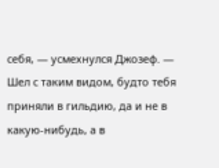себя, — усмехнулся Джозеф. — Шел с таким видом, будто тебя приняли в гильдию, да и не в какую-нибудь, а в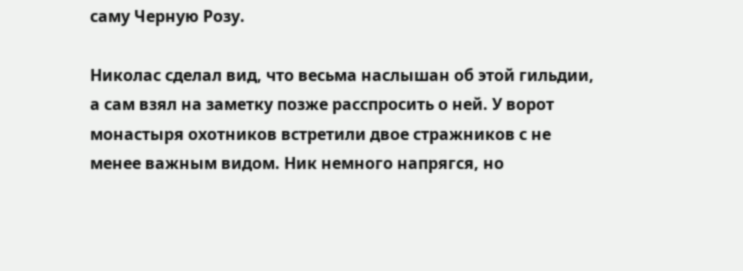саму Черную Розу.

Николас сделал вид, что весьма наслышан об этой гильдии, а сам взял на заметку позже расспросить о ней. У ворот монастыря охотников встретили двое стражников с не менее важным видом. Ник немного напрягся, но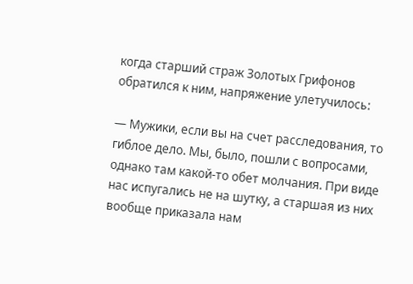когда старший страж Золотых Грифонов обратился к ним, напряжение улетучилось:

— Мужики, если вы на счет расследования, то гиблое дело. Мы, было, пошли с вопросами, однако там какой-то обет молчания. При виде нас испугались не на шутку, а старшая из них вообще приказала нам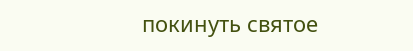покинуть святое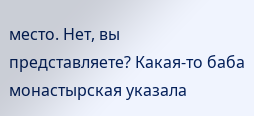место. Нет, вы представляете? Какая-то баба монастырская указала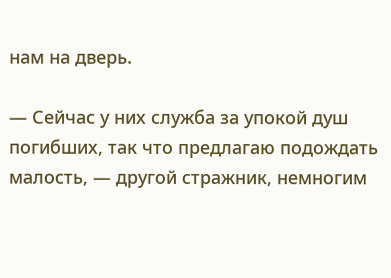нам на дверь.

— Сейчас у них служба за упокой душ погибших, так что предлагаю подождать малость, — другой стражник, немногим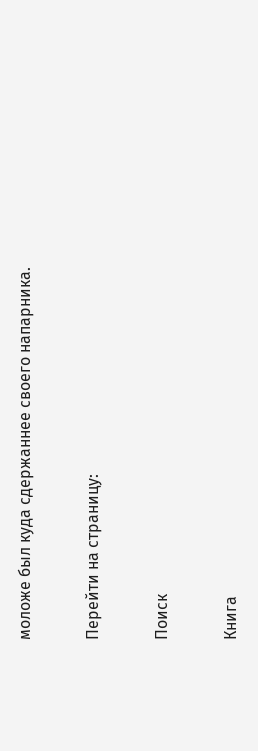моложе был куда сдержаннее своего напарника.

Перейти на страницу:

Поиск

Книга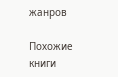жанров

Похожие книги